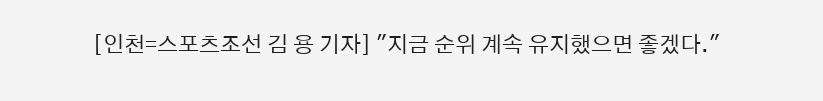[인천=스포츠조선 김 용 기자] "지금 순위 계속 유지했으면 좋겠다."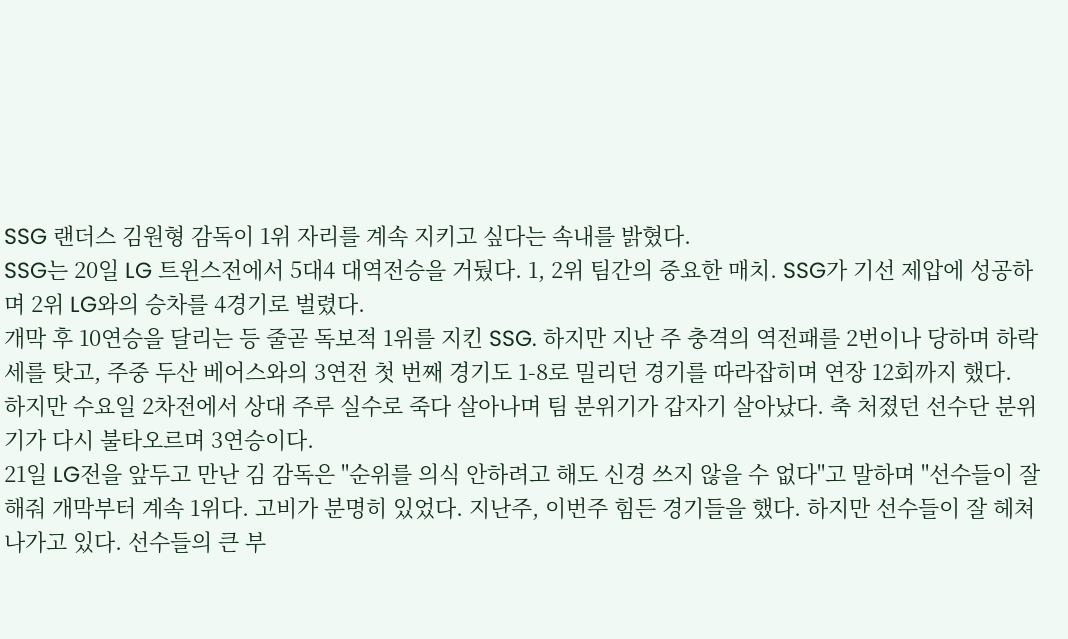SSG 랜더스 김원형 감독이 1위 자리를 계속 지키고 싶다는 속내를 밝혔다.
SSG는 20일 LG 트윈스전에서 5대4 대역전승을 거뒀다. 1, 2위 팀간의 중요한 매치. SSG가 기선 제압에 성공하며 2위 LG와의 승차를 4경기로 벌렸다.
개막 후 10연승을 달리는 등 줄곧 독보적 1위를 지킨 SSG. 하지만 지난 주 충격의 역전패를 2번이나 당하며 하락세를 탓고, 주중 두산 베어스와의 3연전 첫 번째 경기도 1-8로 밀리던 경기를 따라잡히며 연장 12회까지 했다.
하지만 수요일 2차전에서 상대 주루 실수로 죽다 살아나며 팀 분위기가 갑자기 살아났다. 축 처졌던 선수단 분위기가 다시 불타오르며 3연승이다.
21일 LG전을 앞두고 만난 김 감독은 "순위를 의식 안하려고 해도 신경 쓰지 않을 수 없다"고 말하며 "선수들이 잘해줘 개막부터 계속 1위다. 고비가 분명히 있었다. 지난주, 이번주 힘든 경기들을 했다. 하지만 선수들이 잘 헤쳐나가고 있다. 선수들의 큰 부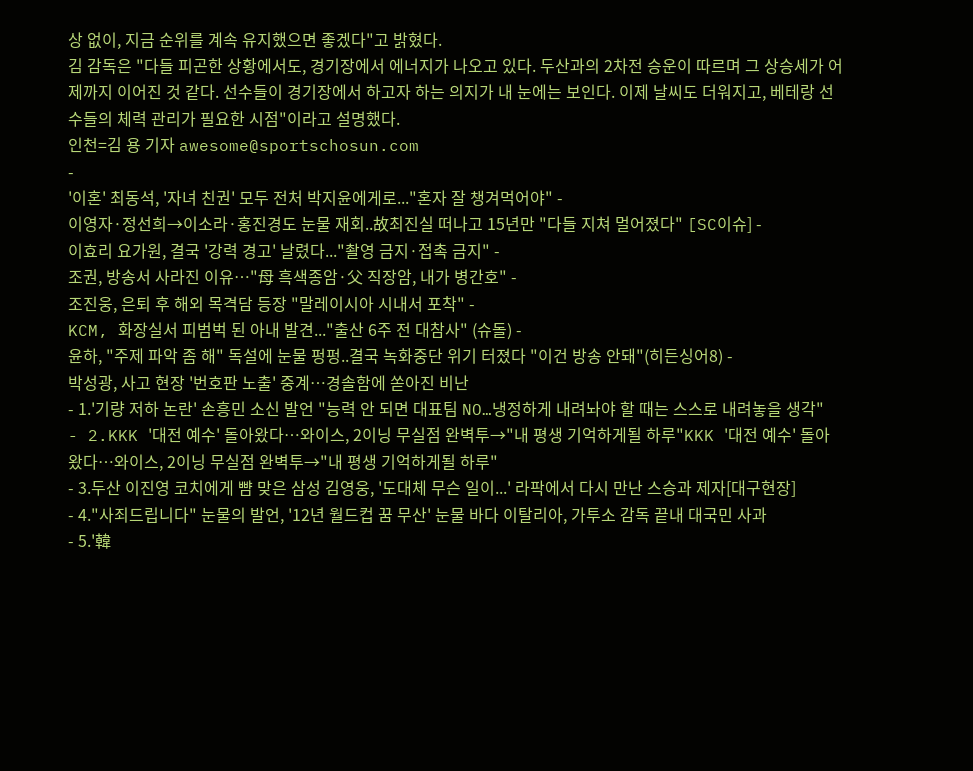상 없이, 지금 순위를 계속 유지했으면 좋겠다"고 밝혔다.
김 감독은 "다들 피곤한 상황에서도, 경기장에서 에너지가 나오고 있다. 두산과의 2차전 승운이 따르며 그 상승세가 어제까지 이어진 것 같다. 선수들이 경기장에서 하고자 하는 의지가 내 눈에는 보인다. 이제 날씨도 더워지고, 베테랑 선수들의 체력 관리가 필요한 시점"이라고 설명했다.
인천=김 용 기자 awesome@sportschosun.com
-
'이혼' 최동석, '자녀 친권' 모두 전처 박지윤에게로..."혼자 잘 챙겨먹어야" -
이영자·정선희→이소라·홍진경도 눈물 재회..故최진실 떠나고 15년만 "다들 지쳐 멀어졌다" [SC이슈] -
이효리 요가원, 결국 '강력 경고' 날렸다..."촬영 금지·접촉 금지" -
조권, 방송서 사라진 이유…"母 흑색종암·父 직장암, 내가 병간호" -
조진웅, 은퇴 후 해외 목격담 등장 "말레이시아 시내서 포착" -
KCM, 화장실서 피범벅 된 아내 발견..."출산 6주 전 대참사" (슈돌) -
윤하, "주제 파악 좀 해" 독설에 눈물 펑펑..결국 녹화중단 위기 터졌다 "이건 방송 안돼"(히든싱어8) -
박성광, 사고 현장 '번호판 노출' 중계…경솔함에 쏟아진 비난
- 1.'기량 저하 논란' 손흥민 소신 발언 "능력 안 되면 대표팀 NO…냉정하게 내려놔야 할 때는 스스로 내려놓을 생각"
- 2.KKK '대전 예수' 돌아왔다…와이스, 2이닝 무실점 완벽투→"내 평생 기억하게될 하루"KKK '대전 예수' 돌아왔다…와이스, 2이닝 무실점 완벽투→"내 평생 기억하게될 하루"
- 3.두산 이진영 코치에게 뺨 맞은 삼성 김영웅, '도대체 무슨 일이...' 라팍에서 다시 만난 스승과 제자[대구현장]
- 4."사죄드립니다" 눈물의 발언, '12년 월드컵 꿈 무산' 눈물 바다 이탈리아, 가투소 감독 끝내 대국민 사과
- 5.'韓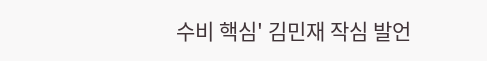수비 핵심' 김민재 작심 발언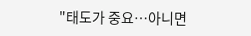"태도가 중요…아니면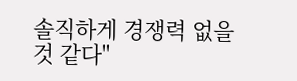솔직하게 경쟁력 없을 것 같다"